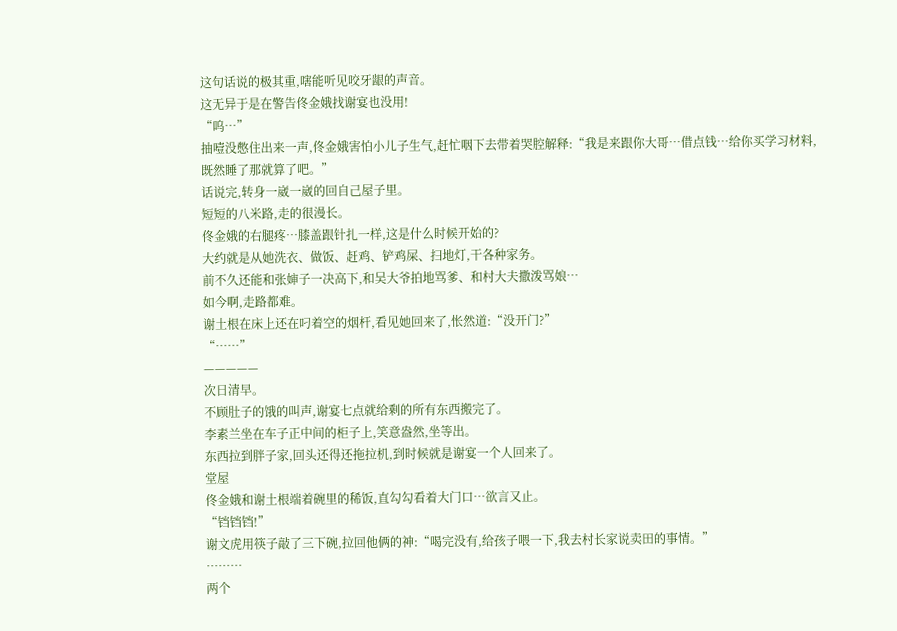这句话说的极其重,嗐能听见咬牙龈的声音。
这无异于是在警告佟金娥找谢宴也没用!
“呜…”
抽噎没憋住出来一声,佟金娥害怕小儿子生气,赶忙咽下去带着哭腔解释:“我是来跟你大哥…借点钱…给你买学习材料,既然睡了那就算了吧。”
话说完,转身一崴一崴的回自己屋子里。
短短的八米路,走的很漫长。
佟金娥的右腿疼…膝盖跟针扎一样,这是什么时候开始的?
大约就是从她洗衣、做饭、赶鸡、铲鸡屎、扫地灯,干各种家务。
前不久还能和张婶子一决高下,和吴大爷拍地骂爹、和村大夫撒泼骂娘…
如今啊,走路都难。
谢土根在床上还在叼着空的烟杆,看见她回来了,怅然道:“没开门?”
“……”
—————
次日清早。
不顾肚子的饿的叫声,谢宴七点就给剩的所有东西搬完了。
李素兰坐在车子正中间的柜子上,笑意盎然,坐等出。
东西拉到胖子家,回头还得还拖拉机,到时候就是谢宴一个人回来了。
堂屋
佟金娥和谢土根端着碗里的稀饭,直勾勾看着大门口…欲言又止。
“铛铛铛!”
谢文虎用筷子敲了三下碗,拉回他俩的神:“喝完没有,给孩子喂一下,我去村长家说卖田的事情。”
………
两个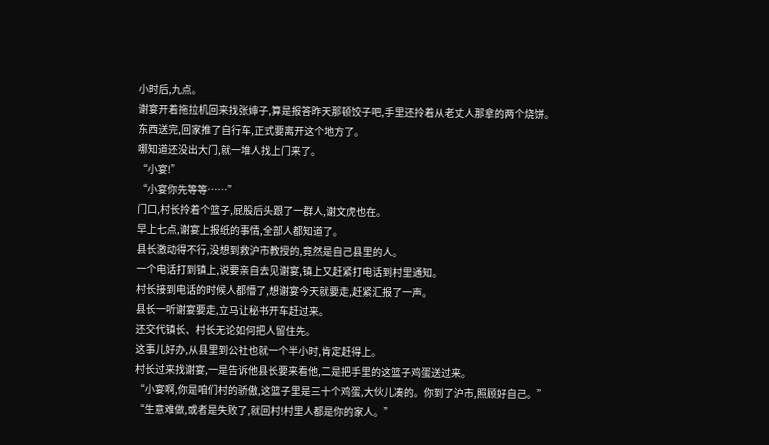小时后,九点。
谢宴开着拖拉机回来找张婶子,算是报答昨天那顿饺子吧,手里还拎着从老丈人那拿的两个烧饼。
东西送完,回家推了自行车,正式要离开这个地方了。
哪知道还没出大门,就一堆人找上门来了。
“小宴!”
“小宴你先等等……”
门口,村长拎着个篮子,屁股后头跟了一群人,谢文虎也在。
早上七点,谢宴上报纸的事情,全部人都知道了。
县长激动得不行,没想到救沪市教授的,竟然是自己县里的人。
一个电话打到镇上,说要亲自去见谢宴,镇上又赶紧打电话到村里通知。
村长接到电话的时候人都懵了,想谢宴今天就要走,赶紧汇报了一声。
县长一听谢宴要走,立马让秘书开车赶过来。
还交代镇长、村长无论如何把人留住先。
这事儿好办,从县里到公社也就一个半小时,肯定赶得上。
村长过来找谢宴,一是告诉他县长要来看他,二是把手里的这篮子鸡蛋送过来。
“小宴啊,你是咱们村的骄傲,这篮子里是三十个鸡蛋,大伙儿凑的。你到了沪市,照顾好自己。”
“生意难做,或者是失败了,就回村!村里人都是你的家人。”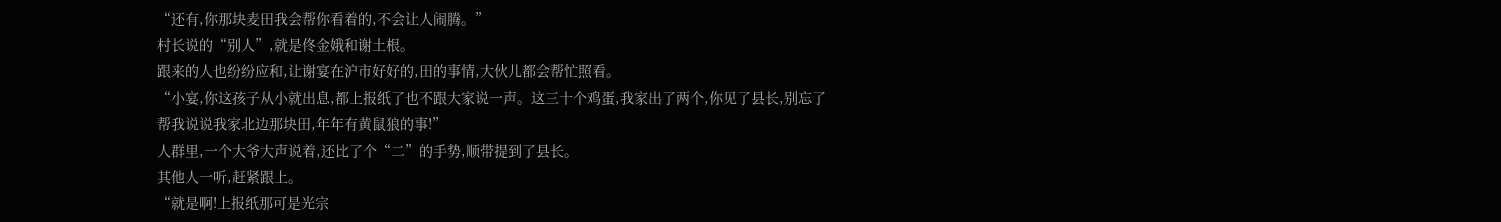“还有,你那块麦田我会帮你看着的,不会让人闹腾。”
村长说的“别人”,就是佟金娥和谢土根。
跟来的人也纷纷应和,让谢宴在沪市好好的,田的事情,大伙儿都会帮忙照看。
“小宴,你这孩子从小就出息,都上报纸了也不跟大家说一声。这三十个鸡蛋,我家出了两个,你见了县长,别忘了帮我说说我家北边那块田,年年有黄鼠狼的事!”
人群里,一个大爷大声说着,还比了个“二”的手势,顺带提到了县长。
其他人一听,赶紧跟上。
“就是啊!上报纸那可是光宗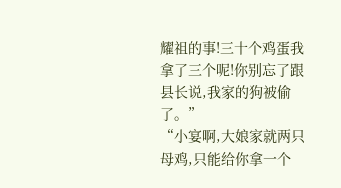耀祖的事!三十个鸡蛋我拿了三个呢!你别忘了跟县长说,我家的狗被偷了。”
“小宴啊,大娘家就两只母鸡,只能给你拿一个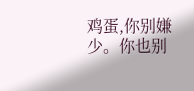鸡蛋,你别嫌少。你也别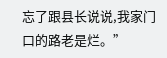忘了跟县长说说,我家门口的路老是烂。”